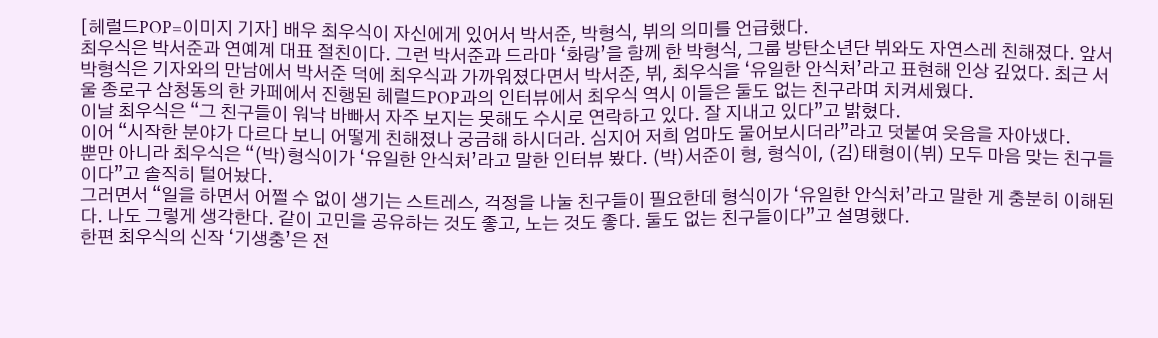[헤럴드POP=이미지 기자] 배우 최우식이 자신에게 있어서 박서준, 박형식, 뷔의 의미를 언급했다.
최우식은 박서준과 연예계 대표 절친이다. 그런 박서준과 드라마 ‘화랑’을 함께 한 박형식, 그룹 방탄소년단 뷔와도 자연스레 친해졌다. 앞서 박형식은 기자와의 만남에서 박서준 덕에 최우식과 가까워졌다면서 박서준, 뷔, 최우식을 ‘유일한 안식처’라고 표현해 인상 깊었다. 최근 서울 종로구 삼청동의 한 카페에서 진행된 헤럴드POP과의 인터뷰에서 최우식 역시 이들은 둘도 없는 친구라며 치켜세웠다.
이날 최우식은 “그 친구들이 워낙 바빠서 자주 보지는 못해도 수시로 연락하고 있다. 잘 지내고 있다”고 밝혔다.
이어 “시작한 분야가 다르다 보니 어떻게 친해졌나 궁금해 하시더라. 심지어 저희 엄마도 물어보시더라”라고 덧붙여 웃음을 자아냈다.
뿐만 아니라 최우식은 “(박)형식이가 ‘유일한 안식처’라고 말한 인터뷰 봤다. (박)서준이 형, 형식이, (김)태형이(뷔) 모두 마음 맞는 친구들이다”고 솔직히 털어놨다.
그러면서 “일을 하면서 어쩔 수 없이 생기는 스트레스, 걱정을 나눌 친구들이 필요한데 형식이가 ‘유일한 안식처’라고 말한 게 충분히 이해된다. 나도 그렇게 생각한다. 같이 고민을 공유하는 것도 좋고, 노는 것도 좋다. 둘도 없는 친구들이다”고 설명했다.
한편 최우식의 신작 ‘기생충’은 전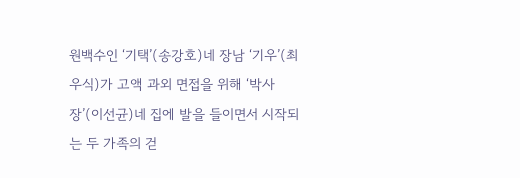원백수인 ‘기택’(송강호)네 장남 ‘기우’(최우식)가 고액 과외 면접을 위해 ‘박사장’(이선균)네 집에 발을 들이면서 시작되는 두 가족의 걷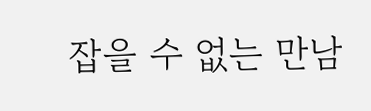잡을 수 없는 만남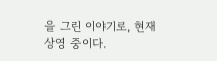을 그린 이야기로, 현재 상영 중이다.